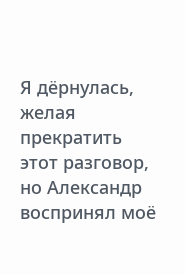Я дёрнулась, желая прекратить этот разговор, но Александр воспринял моё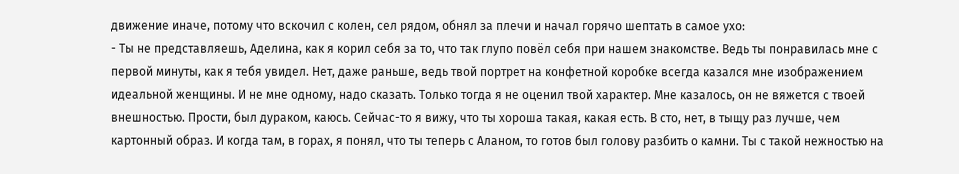движение иначе, потому что вскочил с колен, сел рядом, обнял за плечи и начал горячо шептать в самое ухо:
- Ты не представляешь, Аделина, как я корил себя за то, что так глупо повёл себя при нашем знакомстве. Ведь ты понравилась мне с первой минуты, как я тебя увидел. Нет, даже раньше, ведь твой портрет на конфетной коробке всегда казался мне изображением идеальной женщины. И не мне одному, надо сказать. Только тогда я не оценил твой характер. Мне казалось, он не вяжется с твоей внешностью. Прости, был дураком, каюсь. Сейчас-то я вижу, что ты хороша такая, какая есть. В сто, нет, в тыщу раз лучше, чем картонный образ. И когда там, в горах, я понял, что ты теперь с Аланом, то готов был голову разбить о камни. Ты с такой нежностью на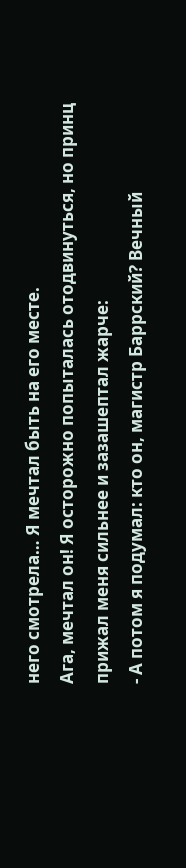него смотрела… Я мечтал быть на его месте.
Ага, мечтал он! Я осторожно попыталась отодвинуться, но принц прижал меня сильнее и зазашептал жарче:
- А потом я подумал: кто он, магистр Баррский? Вечный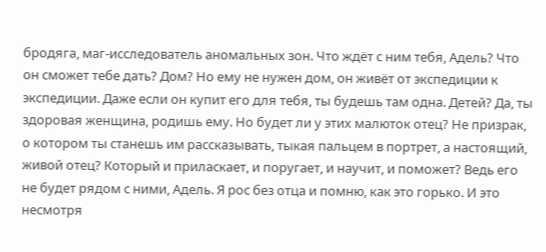бродяга, маг-исследователь аномальных зон. Что ждёт с ним тебя, Адель? Что он сможет тебе дать? Дом? Но ему не нужен дом, он живёт от экспедиции к экспедиции. Даже если он купит его для тебя, ты будешь там одна. Детей? Да, ты здоровая женщина, родишь ему. Но будет ли у этих малюток отец? Не призрак, о котором ты станешь им рассказывать, тыкая пальцем в портрет, а настоящий, живой отец? Который и приласкает, и поругает, и научит, и поможет? Ведь его не будет рядом с ними, Адель. Я рос без отца и помню, как это горько. И это несмотря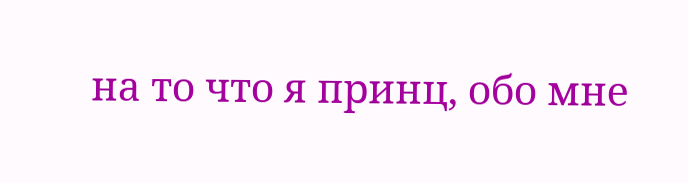на то что я принц, обо мне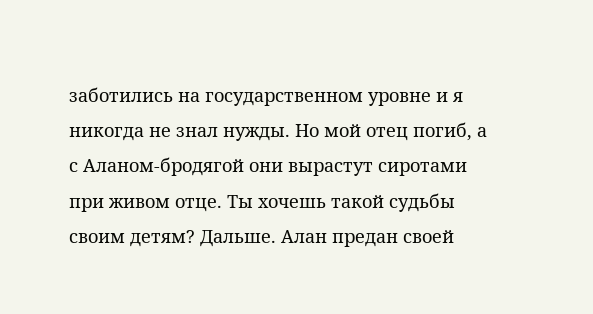заботились на государственном уровне и я никогда не знал нужды. Но мой отец погиб, а с Аланом-бродягой они вырастут сиротами при живом отце. Ты хочешь такой судьбы своим детям? Дальше. Алан предан своей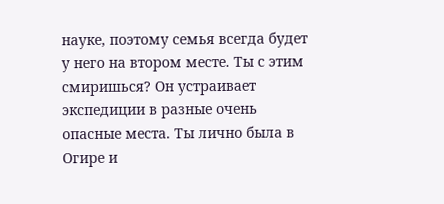науке, поэтому семья всегда будет у него на втором месте. Ты с этим смиришься? Он устраивает экспедиции в разные очень опасные места. Ты лично была в Огире и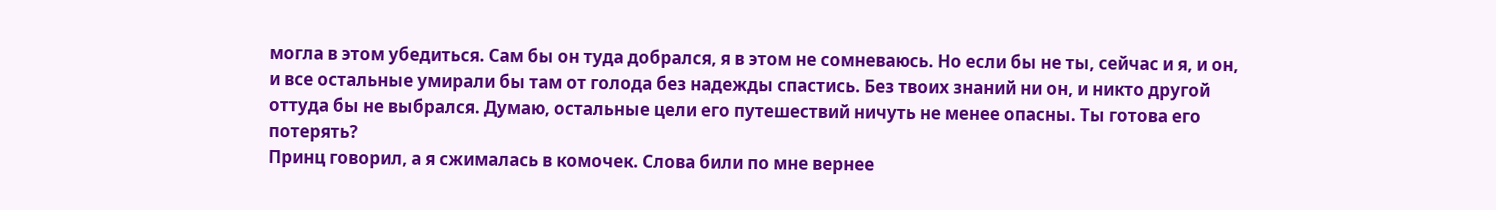могла в этом убедиться. Сам бы он туда добрался, я в этом не сомневаюсь. Но если бы не ты, сейчас и я, и он, и все остальные умирали бы там от голода без надежды спастись. Без твоих знаний ни он, и никто другой оттуда бы не выбрался. Думаю, остальные цели его путешествий ничуть не менее опасны. Ты готова его потерять?
Принц говорил, а я сжималась в комочек. Слова били по мне вернее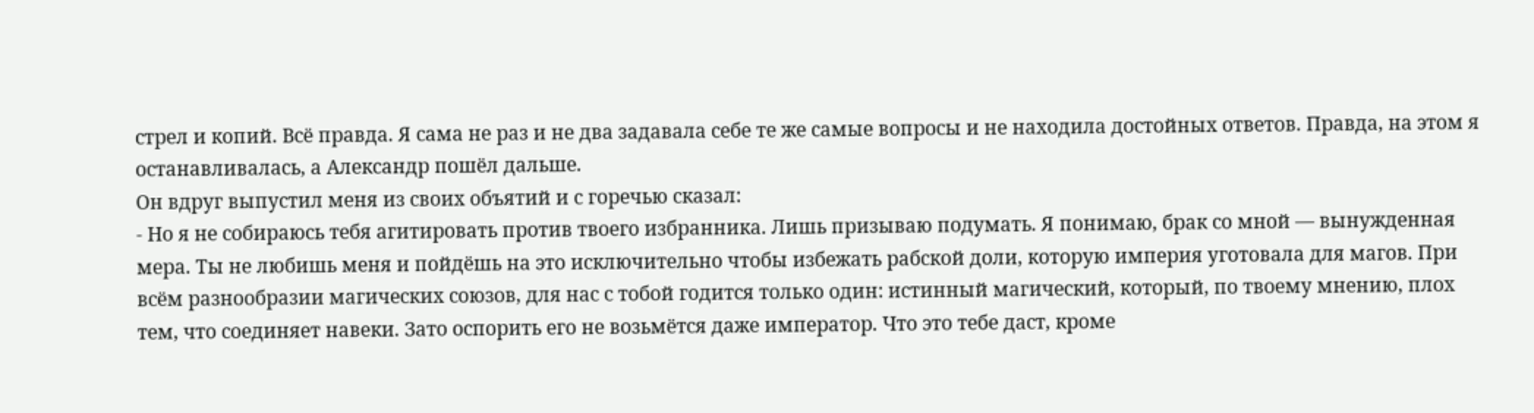стрел и копий. Всё правда. Я сама не раз и не два задавала себе те же самые вопросы и не находила достойных ответов. Правда, на этом я останавливалась, а Александр пошёл дальше.
Он вдруг выпустил меня из своих объятий и с горечью сказал:
- Но я не собираюсь тебя агитировать против твоего избранника. Лишь призываю подумать. Я понимаю, брак со мной — вынужденная мера. Ты не любишь меня и пойдёшь на это исключительно чтобы избежать рабской доли, которую империя уготовала для магов. При всём разнообразии магических союзов, для нас с тобой годится только один: истинный магический, который, по твоему мнению, плох тем, что соединяет навеки. Зато оспорить его не возьмётся даже император. Что это тебе даст, кроме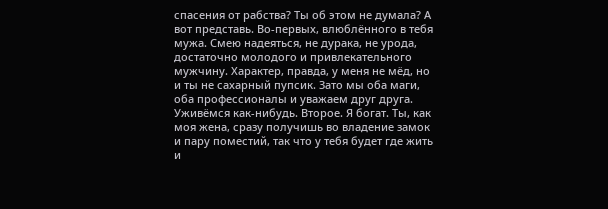спасения от рабства? Ты об этом не думала? А вот представь. Во-первых, влюблённого в тебя мужа. Смею надеяться, не дурака, не урода, достаточно молодого и привлекательного мужчину. Характер, правда, у меня не мёд, но и ты не сахарный пупсик. Зато мы оба маги, оба профессионалы и уважаем друг друга. Уживёмся как-нибудь. Второе. Я богат. Ты, как моя жена, сразу получишь во владение замок и пару поместий, так что у тебя будет где жить и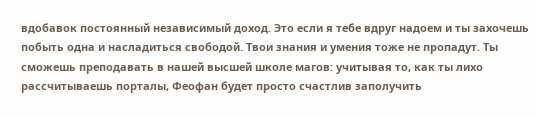вдобавок постоянный независимый доход. Это если я тебе вдруг надоем и ты захочешь побыть одна и насладиться свободой. Твои знания и умения тоже не пропадут. Ты сможешь преподавать в нашей высшей школе магов: учитывая то, как ты лихо рассчитываешь порталы, Феофан будет просто счастлив заполучить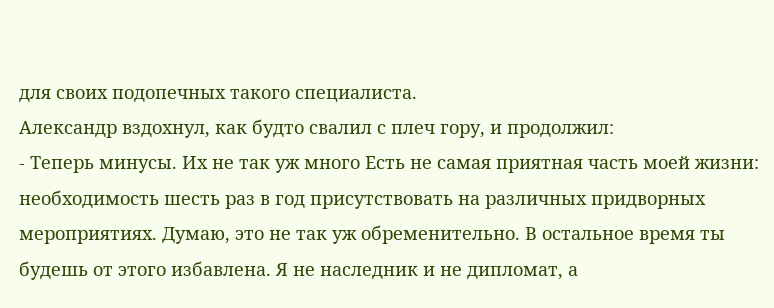для своих подопечных такого специалиста.
Александр вздохнул, как будто свалил с плеч гору, и продолжил:
- Теперь минусы. Их не так уж много Есть не самая приятная часть моей жизни: необходимость шесть раз в год присутствовать на различных придворных мероприятиях. Думаю, это не так уж обременительно. В остальное время ты будешь от этого избавлена. Я не наследник и не дипломат, а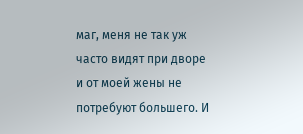маг, меня не так уж часто видят при дворе и от моей жены не потребуют большего. И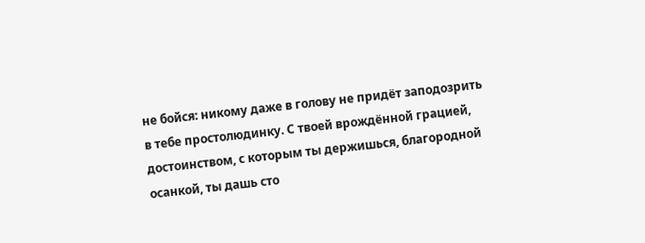не бойся: никому даже в голову не придёт заподозрить в тебе простолюдинку. С твоей врождённой грацией, достоинством, с которым ты держишься, благородной осанкой, ты дашь сто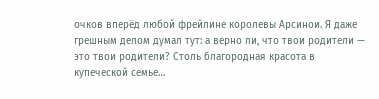очков вперёд любой фрейлине королевы Арсинои. Я даже грешным делом думал тут: а верно ли, что твои родители — это твои родители? Столь благородная красота в купеческой семье…